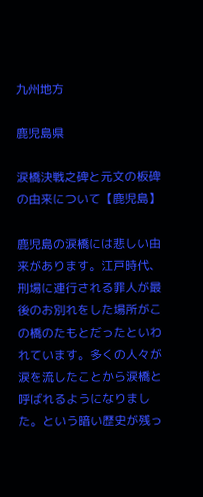九州地方

鹿児島県

涙橋決戦之碑と元文の板碑の由来について【鹿児島】

鹿児島の涙橋には悲しい由来があります。江戸時代、刑場に連行される罪人が最後のお別れをした場所がこの橋のたもとだったといわれています。多くの人々が涙を流したことから涙橋と呼ばれるようになりました。という暗い歴史が残っ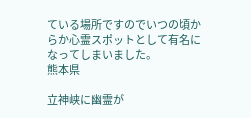ている場所ですのでいつの頃からか心霊スポットとして有名になってしまいました。
熊本県

立神峡に幽霊が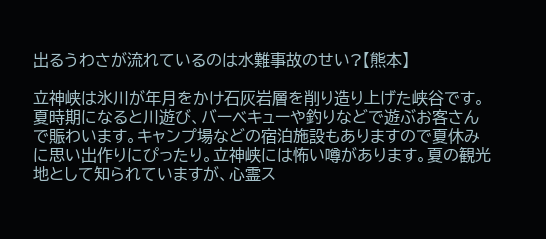出るうわさが流れているのは水難事故のせい?【熊本】

立神峡は氷川が年月をかけ石灰岩層を削り造り上げた峡谷です。夏時期になると川遊び、バーベキューや釣りなどで遊ぶお客さんで賑わいます。キャンプ場などの宿泊施設もありますので夏休みに思い出作りにぴったり。立神峡には怖い噂があります。夏の観光地として知られていますが、心霊ス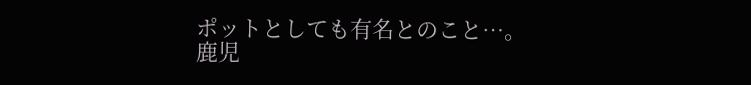ポットとしても有名とのこと…。
鹿児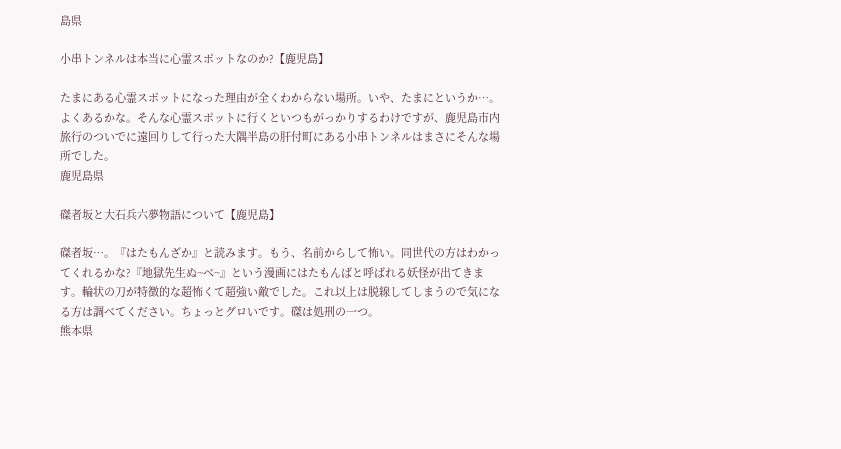島県

小串トンネルは本当に心霊スポットなのか?【鹿児島】

たまにある心霊スポットになった理由が全くわからない場所。いや、たまにというか…。よくあるかな。そんな心霊スポットに行くといつもがっかりするわけですが、鹿児島市内旅行のついでに遠回りして行った大隅半島の肝付町にある小串トンネルはまさにそんな場所でした。
鹿児島県

磔者坂と大石兵六夢物語について【鹿児島】

磔者坂…。『はたもんざか』と読みます。もう、名前からして怖い。同世代の方はわかってくれるかな?『地獄先生ぬ~べ~』という漫画にはたもんばと呼ばれる妖怪が出てきます。輪状の刀が特徴的な超怖くて超強い敵でした。これ以上は脱線してしまうので気になる方は調べてください。ちょっとグロいです。磔は処刑の一つ。
熊本県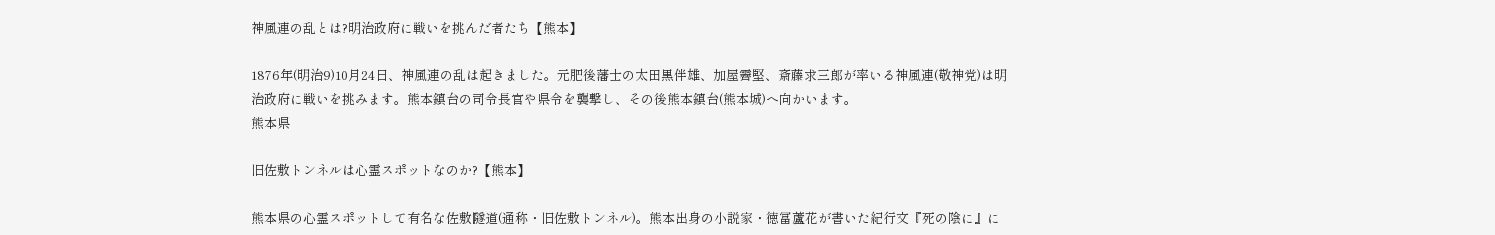神風連の乱とは?明治政府に戦いを挑んだ者たち【熊本】

1876年(明治9)10月24日、神風連の乱は起きました。元肥後藩士の太田黒伴雄、加屋霽堅、斎藤求三郎が率いる神風連(敬神党)は明治政府に戦いを挑みます。熊本鎮台の司令長官や県令を襲撃し、その後熊本鎮台(熊本城)へ向かいます。
熊本県

旧佐敷トンネルは心霊スポットなのか?【熊本】

熊本県の心霊スポットして有名な佐敷隧道(通称・旧佐敷トンネル)。熊本出身の小説家・徳冨蘆花が書いた紀行文『死の陰に』に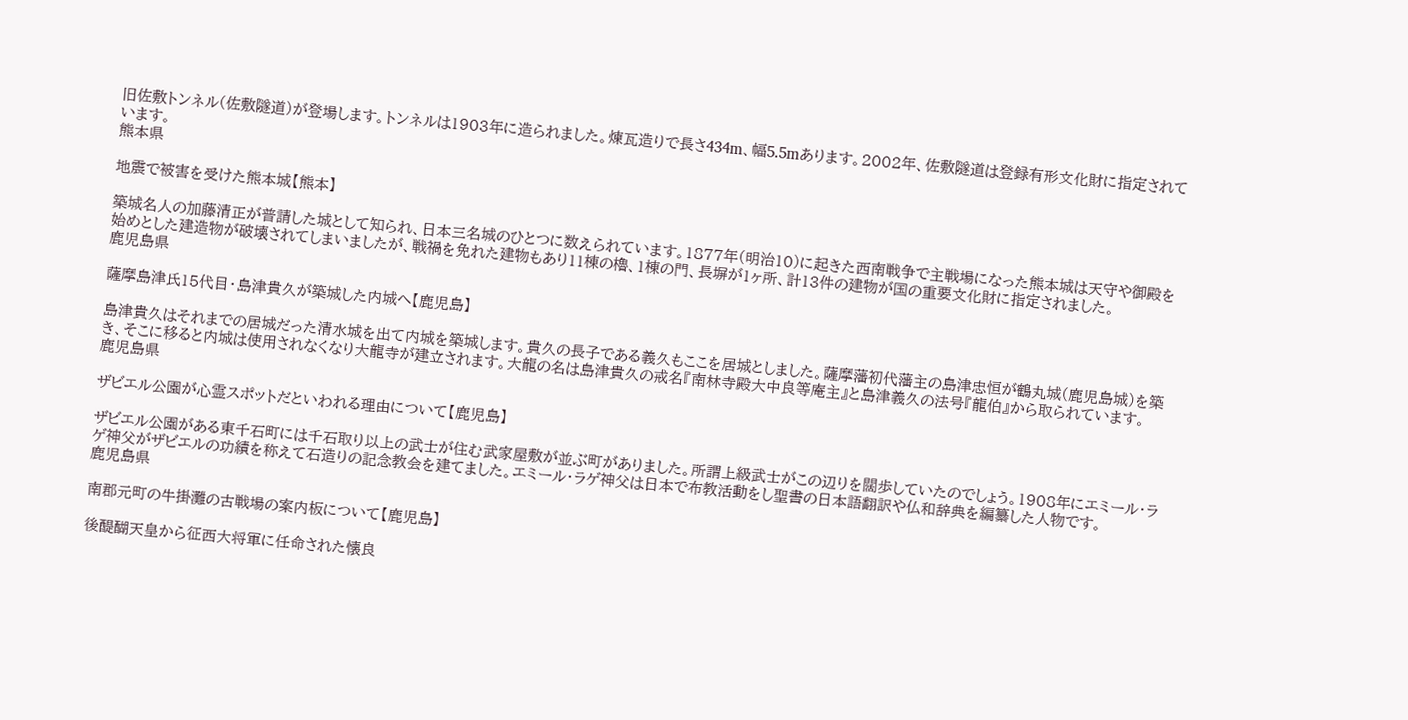旧佐敷トンネル(佐敷隧道)が登場します。トンネルは1903年に造られました。煉瓦造りで長さ434m、幅5.5mあります。2002年、佐敷隧道は登録有形文化財に指定されています。
熊本県

地震で被害を受けた熊本城【熊本】

築城名人の加藤清正が普請した城として知られ、日本三名城のひとつに数えられています。1877年(明治10)に起きた西南戦争で主戦場になった熊本城は天守や御殿を始めとした建造物が破壊されてしまいましたが、戦禍を免れた建物もあり11棟の櫓、1棟の門、長塀が1ヶ所、計13件の建物が国の重要文化財に指定されました。
鹿児島県

薩摩島津氏15代目・島津貴久が築城した内城へ【鹿児島】

島津貴久はそれまでの居城だった清水城を出て内城を築城します。貴久の長子である義久もここを居城としました。薩摩藩初代藩主の島津忠恒が鶴丸城(鹿児島城)を築き、そこに移ると内城は使用されなくなり大龍寺が建立されます。大龍の名は島津貴久の戒名『南林寺殿大中良等庵主』と島津義久の法号『龍伯』から取られています。
鹿児島県

ザビエル公園が心霊スポットだといわれる理由について【鹿児島】

ザビエル公園がある東千石町には千石取り以上の武士が住む武家屋敷が並ぶ町がありました。所謂上級武士がこの辺りを闊歩していたのでしょう。1908年にエミール・ラゲ神父がザビエルの功績を称えて石造りの記念教会を建てました。エミール・ラゲ神父は日本で布教活動をし聖書の日本語翻訳や仏和辞典を編纂した人物です。
鹿児島県

南郡元町の牛掛灘の古戦場の案内板について【鹿児島】

後醍醐天皇から征西大将軍に任命された懐良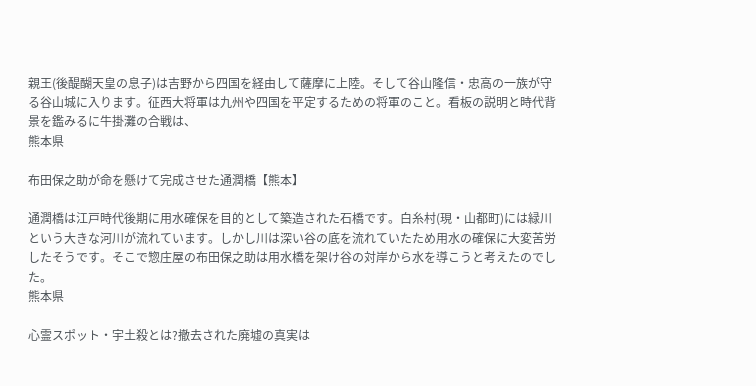親王(後醍醐天皇の息子)は吉野から四国を経由して薩摩に上陸。そして谷山隆信・忠高の一族が守る谷山城に入ります。征西大将軍は九州や四国を平定するための将軍のこと。看板の説明と時代背景を鑑みるに牛掛灘の合戦は、
熊本県

布田保之助が命を懸けて完成させた通潤橋【熊本】

通潤橋は江戸時代後期に用水確保を目的として築造された石橋です。白糸村(現・山都町)には緑川という大きな河川が流れています。しかし川は深い谷の底を流れていたため用水の確保に大変苦労したそうです。そこで惣庄屋の布田保之助は用水橋を架け谷の対岸から水を導こうと考えたのでした。
熊本県

心霊スポット・宇土殺とは?撤去された廃墟の真実は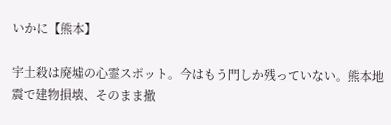いかに【熊本】

宇土殺は廃墟の心霊スポット。今はもう門しか残っていない。熊本地震で建物損壊、そのまま撤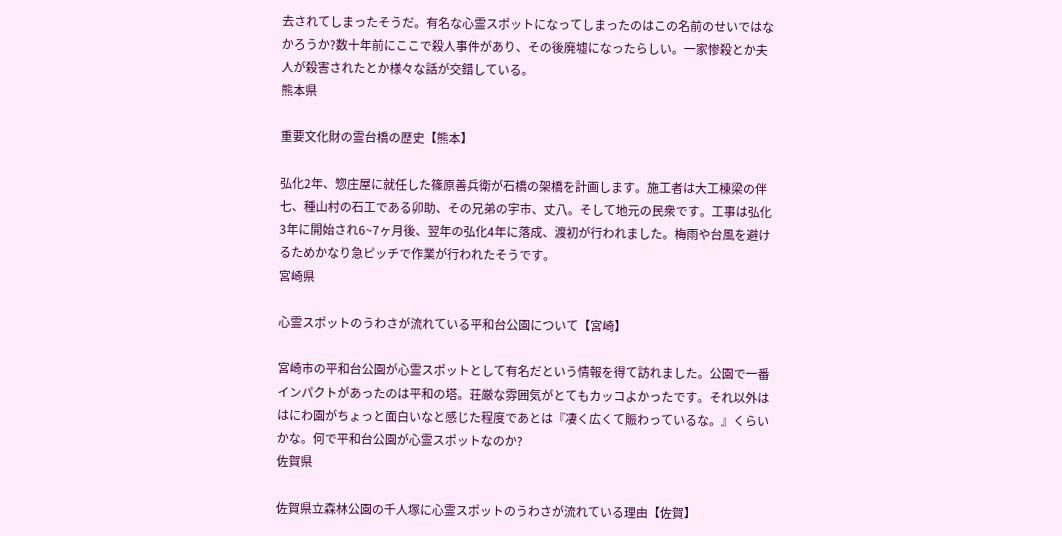去されてしまったそうだ。有名な心霊スポットになってしまったのはこの名前のせいではなかろうか?数十年前にここで殺人事件があり、その後廃墟になったらしい。一家惨殺とか夫人が殺害されたとか様々な話が交錯している。
熊本県

重要文化財の霊台橋の歴史【熊本】

弘化2年、惣庄屋に就任した篠原善兵衛が石橋の架橋を計画します。施工者は大工棟梁の伴七、種山村の石工である卯助、その兄弟の宇市、丈八。そして地元の民衆です。工事は弘化3年に開始され6~7ヶ月後、翌年の弘化4年に落成、渡初が行われました。梅雨や台風を避けるためかなり急ピッチで作業が行われたそうです。
宮崎県

心霊スポットのうわさが流れている平和台公園について【宮崎】

宮崎市の平和台公園が心霊スポットとして有名だという情報を得て訪れました。公園で一番インパクトがあったのは平和の塔。荘厳な雰囲気がとてもカッコよかったです。それ以外ははにわ園がちょっと面白いなと感じた程度であとは『凄く広くて賑わっているな。』くらいかな。何で平和台公園が心霊スポットなのか?
佐賀県

佐賀県立森林公園の千人塚に心霊スポットのうわさが流れている理由【佐賀】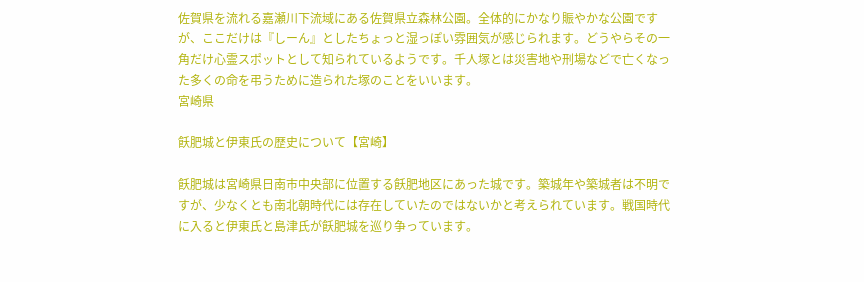佐賀県を流れる嘉瀬川下流域にある佐賀県立森林公園。全体的にかなり賑やかな公園ですが、ここだけは『しーん』としたちょっと湿っぽい雰囲気が感じられます。どうやらその一角だけ心霊スポットとして知られているようです。千人塚とは災害地や刑場などで亡くなった多くの命を弔うために造られた塚のことをいいます。
宮崎県

飫肥城と伊東氏の歴史について【宮崎】

飫肥城は宮崎県日南市中央部に位置する飫肥地区にあった城です。築城年や築城者は不明ですが、少なくとも南北朝時代には存在していたのではないかと考えられています。戦国時代に入ると伊東氏と島津氏が飫肥城を巡り争っています。